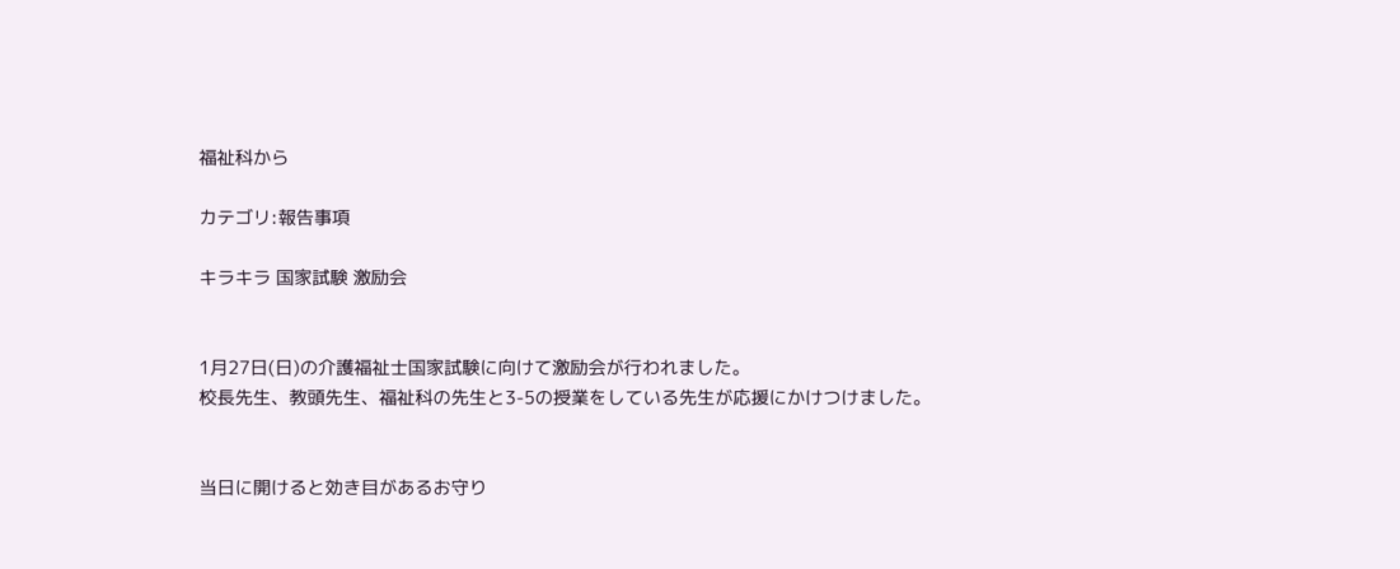福祉科から

カテゴリ:報告事項

キラキラ 国家試験 激励会


1月27日(日)の介護福祉士国家試験に向けて激励会が行われました。
校長先生、教頭先生、福祉科の先生と3-5の授業をしている先生が応援にかけつけました。


当日に開けると効き目があるお守り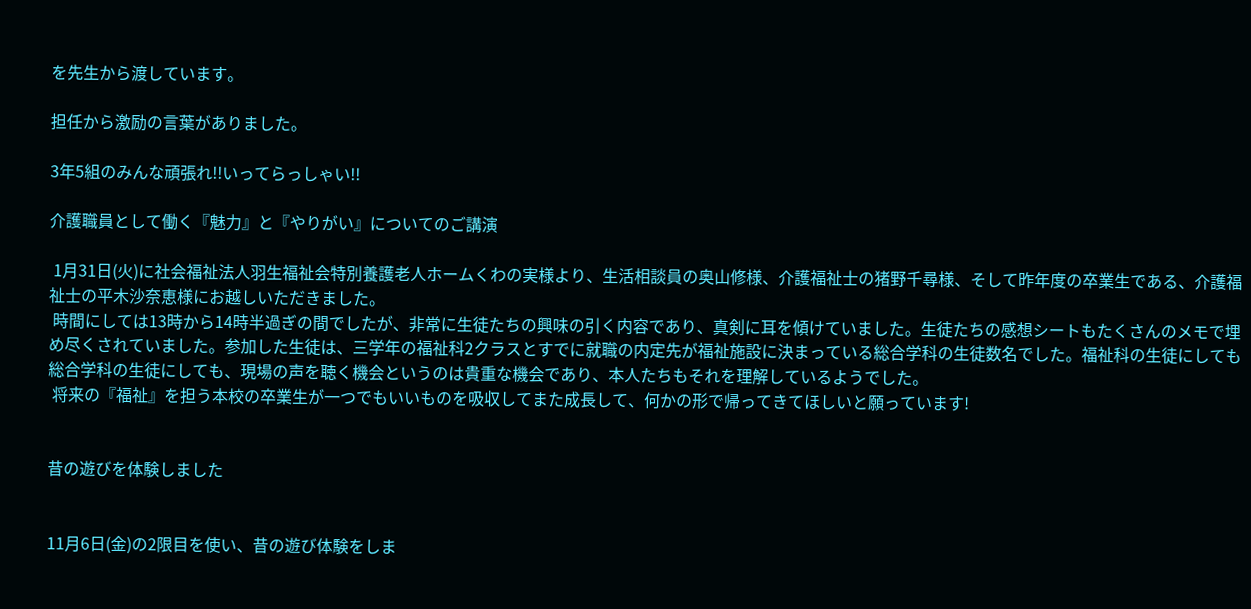を先生から渡しています。

担任から激励の言葉がありました。

3年5組のみんな頑張れ!!いってらっしゃい!!

介護職員として働く『魅力』と『やりがい』についてのご講演

 1月31日(火)に社会福祉法人羽生福祉会特別養護老人ホームくわの実様より、生活相談員の奥山修様、介護福祉士の猪野千尋様、そして昨年度の卒業生である、介護福祉士の平木沙奈恵様にお越しいただきました。
 時間にしては13時から14時半過ぎの間でしたが、非常に生徒たちの興味の引く内容であり、真剣に耳を傾けていました。生徒たちの感想シートもたくさんのメモで埋め尽くされていました。参加した生徒は、三学年の福祉科2クラスとすでに就職の内定先が福祉施設に決まっている総合学科の生徒数名でした。福祉科の生徒にしても総合学科の生徒にしても、現場の声を聴く機会というのは貴重な機会であり、本人たちもそれを理解しているようでした。
 将来の『福祉』を担う本校の卒業生が一つでもいいものを吸収してまた成長して、何かの形で帰ってきてほしいと願っています!


昔の遊びを体験しました


11月6日(金)の2限目を使い、昔の遊び体験をしま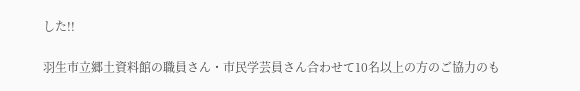した!!

羽生市立郷土資料館の職員さん・市民学芸員さん合わせて10名以上の方のご協力のも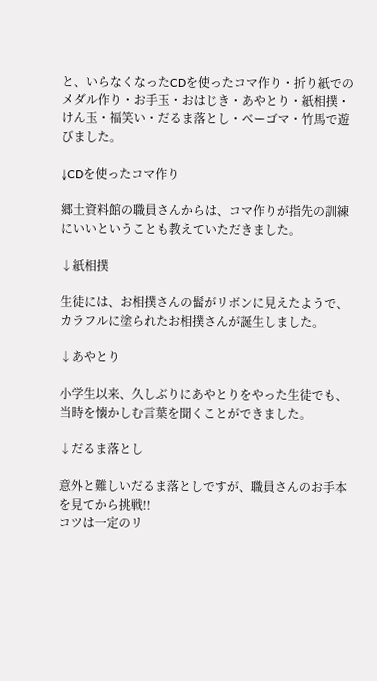と、いらなくなったCDを使ったコマ作り・折り紙でのメダル作り・お手玉・おはじき・あやとり・紙相撲・けん玉・福笑い・だるま落とし・ベーゴマ・竹馬で遊びました。

↓CDを使ったコマ作り

郷土資料館の職員さんからは、コマ作りが指先の訓練にいいということも教えていただきました。

↓紙相撲

生徒には、お相撲さんの髷がリボンに見えたようで、カラフルに塗られたお相撲さんが誕生しました。

↓あやとり

小学生以来、久しぶりにあやとりをやった生徒でも、当時を懐かしむ言葉を聞くことができました。

↓だるま落とし

意外と難しいだるま落としですが、職員さんのお手本を見てから挑戦!!
コツは一定のリ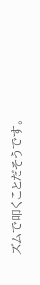ズムで叩くことだそうです。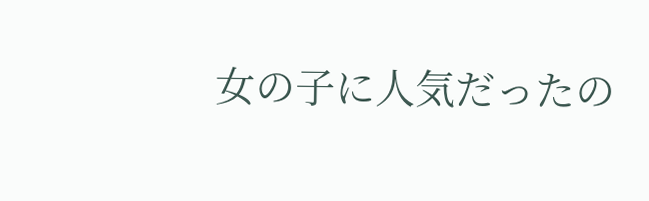女の子に人気だったの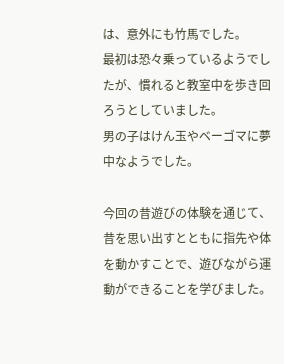は、意外にも竹馬でした。
最初は恐々乗っているようでしたが、慣れると教室中を歩き回ろうとしていました。
男の子はけん玉やベーゴマに夢中なようでした。

今回の昔遊びの体験を通じて、昔を思い出すとともに指先や体を動かすことで、遊びながら運動ができることを学びました。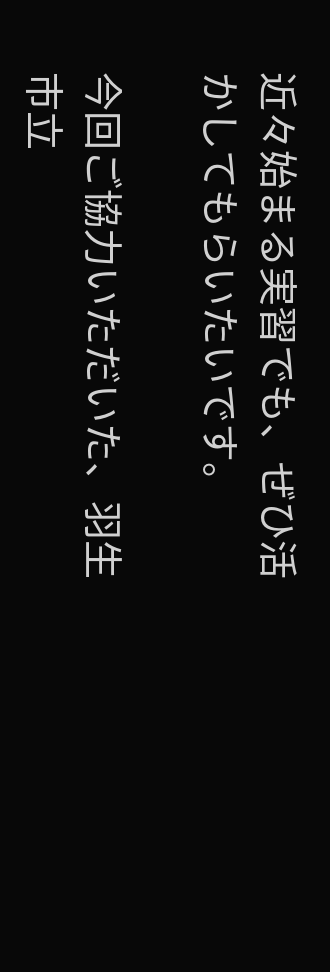近々始まる実習でも、ぜひ活かしてもらいたいです。

今回ご協力いただいた、羽生市立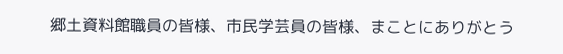郷土資料館職員の皆様、市民学芸員の皆様、まことにありがとう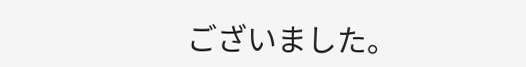ございました。